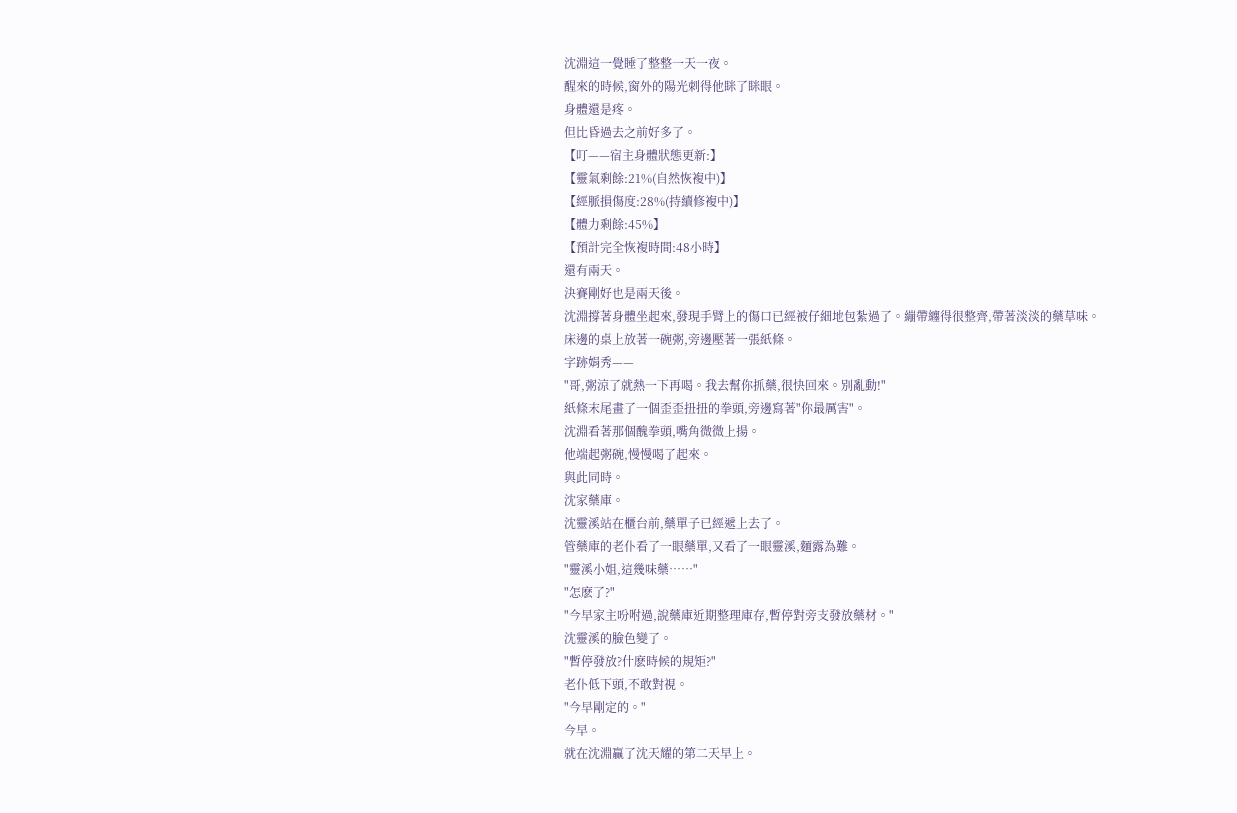沈淵這一覺睡了整整一天一夜。
醒來的時候,窗外的陽光刺得他眯了眯眼。
身體還是疼。
但比昏過去之前好多了。
【叮——宿主身體狀態更新:】
【靈氣剩餘:21%(自然恢複中)】
【經脈損傷度:28%(持續修複中)】
【體力剩餘:45%】
【預計完全恢複時間:48小時】
還有兩天。
決賽剛好也是兩天後。
沈淵撐著身體坐起來,發現手臂上的傷口已經被仔細地包紮過了。繃帶纏得很整齊,帶著淡淡的藥草味。
床邊的桌上放著一碗粥,旁邊壓著一張紙條。
字跡娟秀——
"哥,粥涼了就熱一下再喝。我去幫你抓藥,很快回來。別亂動!"
紙條末尾畫了一個歪歪扭扭的拳頭,旁邊寫著"你最厲害"。
沈淵看著那個醜拳頭,嘴角微微上揚。
他端起粥碗,慢慢喝了起來。
與此同時。
沈家藥庫。
沈靈溪站在櫃台前,藥單子已經遞上去了。
管藥庫的老仆看了一眼藥單,又看了一眼靈溪,麵露為難。
"靈溪小姐,這幾味藥……"
"怎麽了?"
"今早家主吩咐過,說藥庫近期整理庫存,暫停對旁支發放藥材。"
沈靈溪的臉色變了。
"暫停發放?什麽時候的規矩?"
老仆低下頭,不敢對視。
"今早剛定的。"
今早。
就在沈淵贏了沈天耀的第二天早上。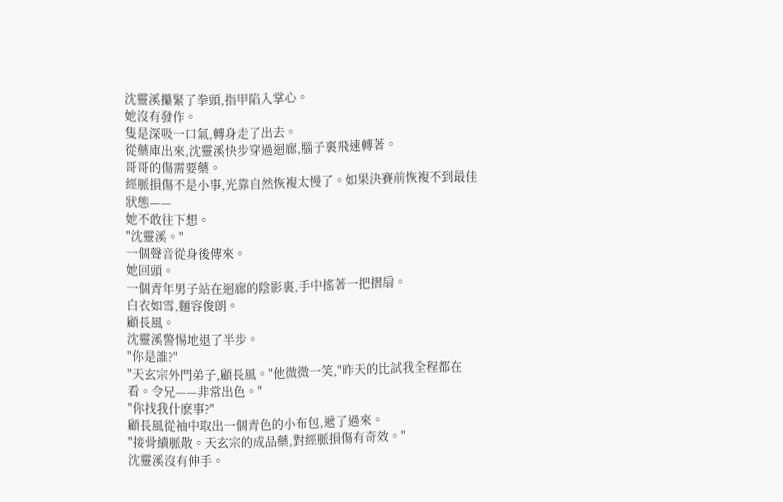沈靈溪攥緊了拳頭,指甲陷入掌心。
她沒有發作。
隻是深吸一口氣,轉身走了出去。
從藥庫出來,沈靈溪快步穿過迴廊,腦子裏飛速轉著。
哥哥的傷需要藥。
經脈損傷不是小事,光靠自然恢複太慢了。如果決賽前恢複不到最佳狀態——
她不敢往下想。
"沈靈溪。"
一個聲音從身後傳來。
她回頭。
一個青年男子站在迴廊的陰影裏,手中搖著一把摺扇。
白衣如雪,麵容俊朗。
顧長風。
沈靈溪警惕地退了半步。
"你是誰?"
"天玄宗外門弟子,顧長風。"他微微一笑,"昨天的比試我全程都在看。令兄——非常出色。"
"你找我什麽事?"
顧長風從袖中取出一個青色的小布包,遞了過來。
"接骨續脈散。天玄宗的成品藥,對經脈損傷有奇效。"
沈靈溪沒有伸手。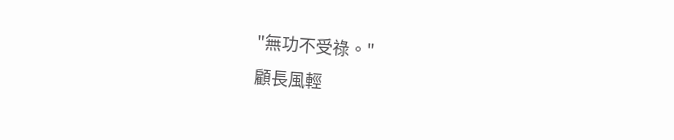"無功不受祿。"
顧長風輕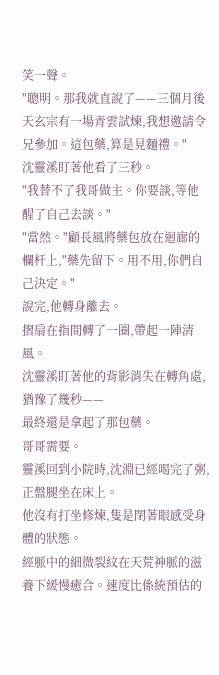笑一聲。
"聰明。那我就直說了——三個月後天玄宗有一場青雲試煉,我想邀請令兄參加。這包藥,算是見麵禮。"
沈靈溪盯著他看了三秒。
"我替不了我哥做主。你要談,等他醒了自己去談。"
"當然。"顧長風將藥包放在迴廊的欄杆上,"藥先留下。用不用,你們自己決定。"
說完,他轉身離去。
摺扇在指間轉了一圈,帶起一陣清風。
沈靈溪盯著他的背影消失在轉角處,猶豫了幾秒——
最終還是拿起了那包藥。
哥哥需要。
靈溪回到小院時,沈淵已經喝完了粥,正盤腿坐在床上。
他沒有打坐修煉,隻是閉著眼感受身體的狀態。
經脈中的細微裂紋在天荒神脈的滋養下緩慢癒合。速度比係統預估的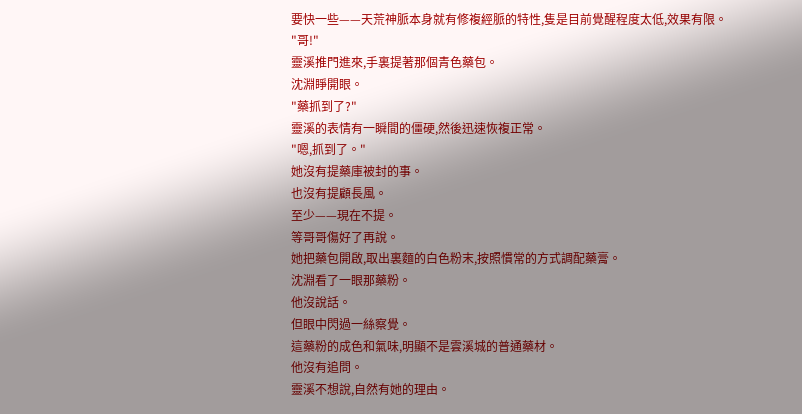要快一些——天荒神脈本身就有修複經脈的特性,隻是目前覺醒程度太低,效果有限。
"哥!"
靈溪推門進來,手裏提著那個青色藥包。
沈淵睜開眼。
"藥抓到了?"
靈溪的表情有一瞬間的僵硬,然後迅速恢複正常。
"嗯,抓到了。"
她沒有提藥庫被封的事。
也沒有提顧長風。
至少——現在不提。
等哥哥傷好了再說。
她把藥包開啟,取出裏麵的白色粉末,按照慣常的方式調配藥膏。
沈淵看了一眼那藥粉。
他沒說話。
但眼中閃過一絲察覺。
這藥粉的成色和氣味,明顯不是雲溪城的普通藥材。
他沒有追問。
靈溪不想說,自然有她的理由。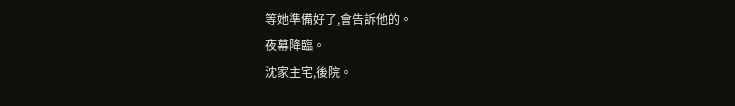等她準備好了,會告訴他的。
夜幕降臨。
沈家主宅,後院。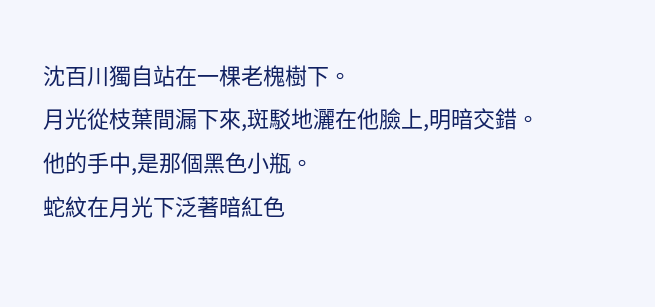沈百川獨自站在一棵老槐樹下。
月光從枝葉間漏下來,斑駁地灑在他臉上,明暗交錯。
他的手中,是那個黑色小瓶。
蛇紋在月光下泛著暗紅色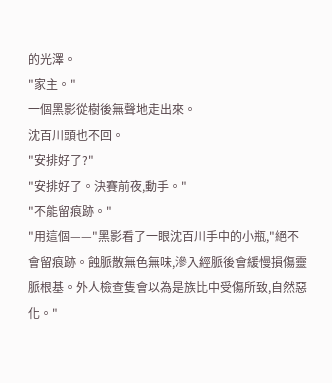的光澤。
"家主。"
一個黑影從樹後無聲地走出來。
沈百川頭也不回。
"安排好了?"
"安排好了。決賽前夜,動手。"
"不能留痕跡。"
"用這個——"黑影看了一眼沈百川手中的小瓶,"絕不會留痕跡。蝕脈散無色無味,滲入經脈後會緩慢損傷靈脈根基。外人檢查隻會以為是族比中受傷所致,自然惡化。"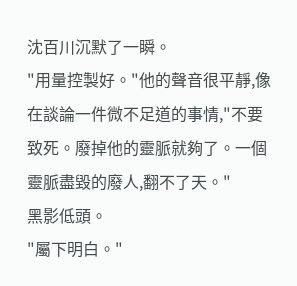沈百川沉默了一瞬。
"用量控製好。"他的聲音很平靜,像在談論一件微不足道的事情,"不要致死。廢掉他的靈脈就夠了。一個靈脈盡毀的廢人,翻不了天。"
黑影低頭。
"屬下明白。"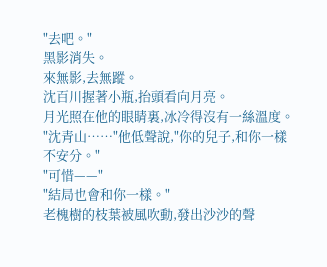"去吧。"
黑影消失。
來無影,去無蹤。
沈百川握著小瓶,抬頭看向月亮。
月光照在他的眼睛裏,冰冷得沒有一絲溫度。
"沈青山……"他低聲說,"你的兒子,和你一樣不安分。"
"可惜——"
"結局也會和你一樣。"
老槐樹的枝葉被風吹動,發出沙沙的聲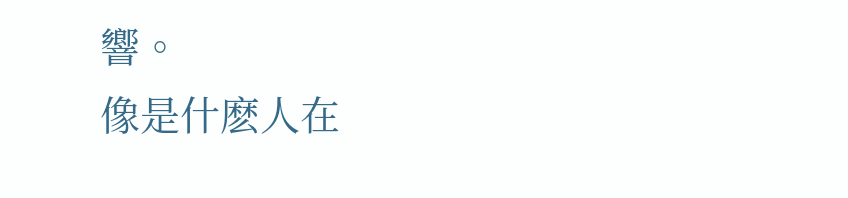響。
像是什麽人在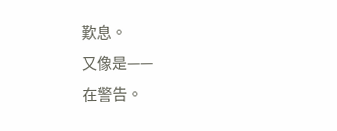歎息。
又像是——
在警告。